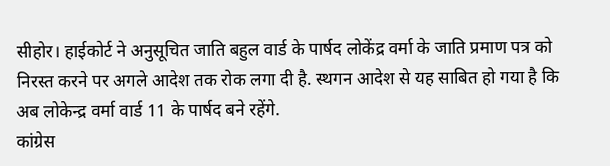सीहोर। हाईकोर्ट ने अनुसूचित जाति बहुल वार्ड के पार्षद लोकेंद्र वर्मा के जाति प्रमाण पत्र को निरस्त करने पर अगले आदेश तक रोक लगा दी है. स्थगन आदेश से यह साबित हो गया है कि अब लोकेन्द्र वर्मा वार्ड 11 के पार्षद बने रहेंगे.
कांग्रेस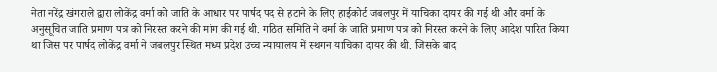नेता नरेंद्र खंगराले द्वारा लोकेंद्र वर्मा को जाति के आधार पर पार्षद पद से हटाने के लिए हाईकोर्ट जबलपुर में याचिका दायर की गई थी और वर्मा के अनुसूचित जाति प्रमाण पत्र को निरस्त करने की मांग की गई थी. गठित समिति ने वर्मा के जाति प्रमाण पत्र को निरस्त करने के लिए आदेश पारित किया था जिस पर पार्षद लोकेंद्र वर्मा ने जबलपुर स्थित मध्य प्रदेश उच्च न्यायालय में स्थगन याचिका दायर की थी. जिसके बाद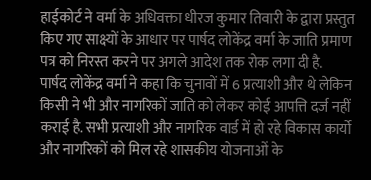हाईकोर्ट ने वर्मा के अधिवक्ता धीरज कुमार तिवारी के द्वारा प्रस्तुत किए गए साक्ष्यों के आधार पर पार्षद लोकेंद्र वर्मा के जाति प्रमाण पत्र को निरस्त करने पर अगले आदेश तक रोक लगा दी है.
पार्षद लोकेंद्र वर्मा ने कहा कि चुनावों में 6 प्रत्याशी और थे लेकिन किसी ने भी और नागरिकों जाति को लेकर कोई आपत्ति दर्ज नहीं कराई है. सभी प्रत्याशी और नागरिक वार्ड में हो रहे विकास कार्यो और नागरिकों को मिल रहे शासकीय योजनाओं के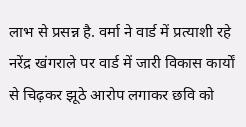लाभ से प्रसन्न है. वर्मा ने वार्ड में प्रत्याशी रहे नरेंद्र खंगराले पर वार्ड में जारी विकास कार्यों से चिढ़कर झूठे आरोप लगाकर छवि को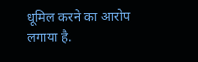धूमिल करने का आरोप लगाया है.